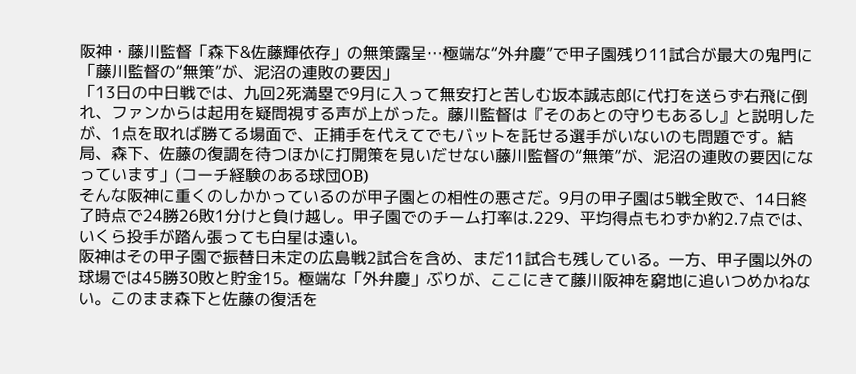阪神・藤川監督「森下&佐藤輝依存」の無策露呈…極端な“外弁慶”で甲子園残り11試合が最大の鬼門に
「藤川監督の“無策”が、泥沼の連敗の要因」
「13日の中日戦では、九回2死満塁で9月に入って無安打と苦しむ坂本誠志郎に代打を送らず右飛に倒れ、ファンからは起用を疑問視する声が上がった。藤川監督は『そのあとの守りもあるし』と説明したが、1点を取れば勝てる場面で、正捕手を代えてでもバットを託せる選手がいないのも問題です。結局、森下、佐藤の復調を待つほかに打開策を見いだせない藤川監督の“無策”が、泥沼の連敗の要因になっています」(コーチ経験のある球団OB)
そんな阪神に重くのしかかっているのが甲子園との相性の悪さだ。9月の甲子園は5戦全敗で、14日終了時点で24勝26敗1分けと負け越し。甲子園でのチーム打率は.229、平均得点もわずか約2.7点では、いくら投手が踏ん張っても白星は遠い。
阪神はその甲子園で振替日未定の広島戦2試合を含め、まだ11試合も残している。一方、甲子園以外の球場では45勝30敗と貯金15。極端な「外弁慶」ぶりが、ここにきて藤川阪神を窮地に追いつめかねない。このまま森下と佐藤の復活を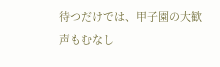待つだけでは、甲子園の大歓声もむなし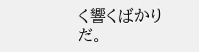く響くばかりだ。